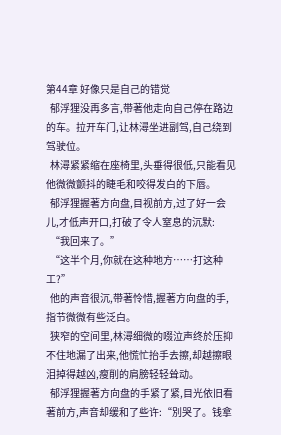第44章 好像只是自己的错觉
  郁浮狸没再多言,带著他走向自己停在路边的车。拉开车门,让林潯坐进副驾,自己绕到驾驶位。
  林潯紧紧缩在座椅里,头垂得很低,只能看见他微微颤抖的睫毛和咬得发白的下唇。
  郁浮狸握著方向盘,目视前方,过了好一会儿,才低声开口,打破了令人窒息的沉默:
  “我回来了。”
  “这半个月,你就在这种地方……打这种工?”
  他的声音很沉,带著怜惜,握著方向盘的手,指节微微有些泛白。
  狭窄的空间里,林潯细微的啜泣声终於压抑不住地漏了出来,他慌忙抬手去擦,却越擦眼泪掉得越凶,瘦削的肩膀轻轻耸动。
  郁浮狸握著方向盘的手紧了紧,目光依旧看著前方,声音却缓和了些许:“別哭了。钱拿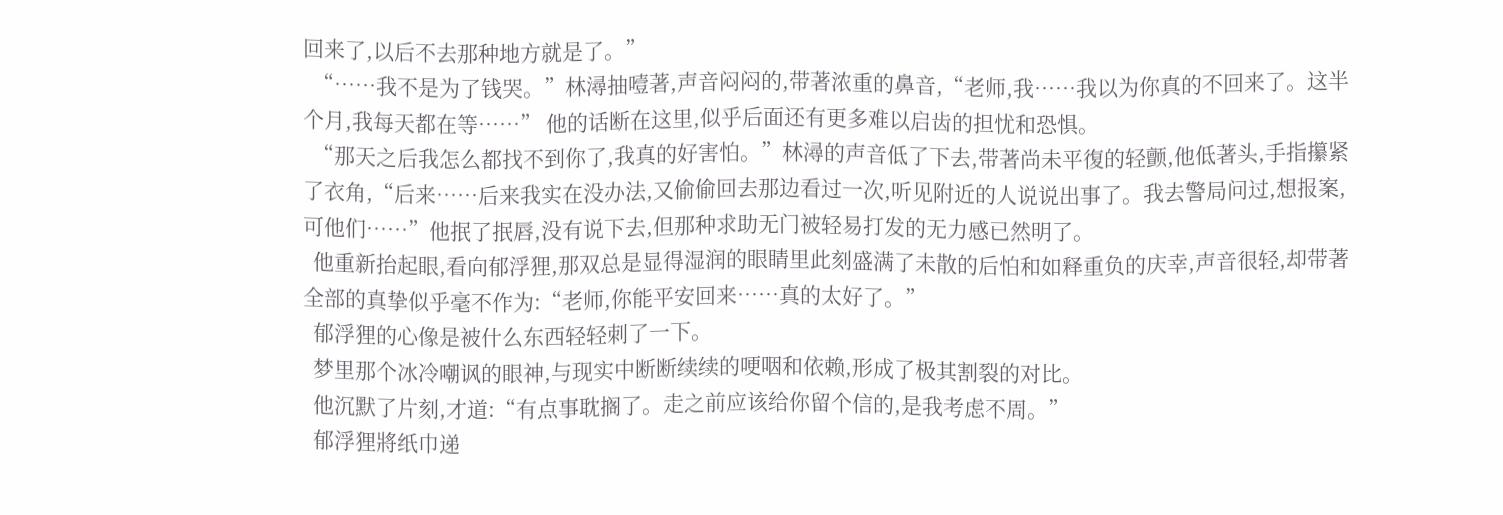回来了,以后不去那种地方就是了。”
  “……我不是为了钱哭。”林潯抽噎著,声音闷闷的,带著浓重的鼻音,“老师,我……我以为你真的不回来了。这半个月,我每天都在等……” 他的话断在这里,似乎后面还有更多难以启齿的担忧和恐惧。
  “那天之后我怎么都找不到你了,我真的好害怕。”林潯的声音低了下去,带著尚未平復的轻颤,他低著头,手指攥紧了衣角,“后来……后来我实在没办法,又偷偷回去那边看过一次,听见附近的人说说出事了。我去警局问过,想报案,可他们……”他抿了抿唇,没有说下去,但那种求助无门被轻易打发的无力感已然明了。
  他重新抬起眼,看向郁浮狸,那双总是显得湿润的眼睛里此刻盛满了未散的后怕和如释重负的庆幸,声音很轻,却带著全部的真挚似乎毫不作为:“老师,你能平安回来……真的太好了。”
  郁浮狸的心像是被什么东西轻轻刺了一下。
  梦里那个冰冷嘲讽的眼神,与现实中断断续续的哽咽和依赖,形成了极其割裂的对比。
  他沉默了片刻,才道:“有点事耽搁了。走之前应该给你留个信的,是我考虑不周。”
  郁浮狸將纸巾递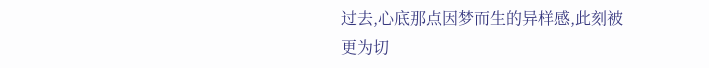过去,心底那点因梦而生的异样感,此刻被更为切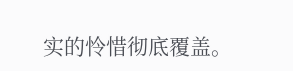实的怜惜彻底覆盖。